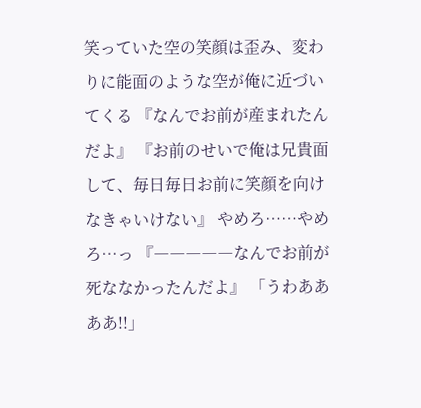笑っていた空の笑顔は歪み、変わりに能面のような空が俺に近づいてくる 『なんでお前が産まれたんだよ』 『お前のせいで俺は兄貴面して、毎日毎日お前に笑顔を向けなきゃいけない』 やめろ……やめろ…っ 『―――――なんでお前が死ななかったんだよ』 「うわああああ!!」